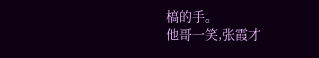槁的手。
他哥一笑,张霞才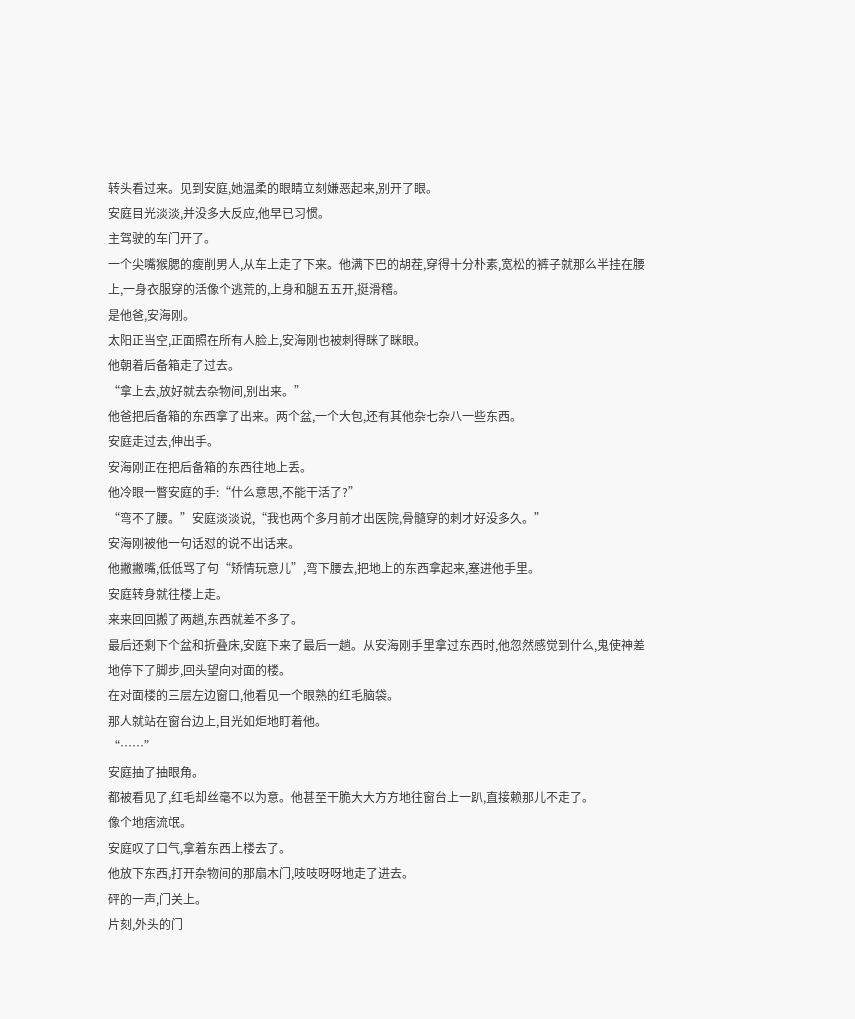转头看过来。见到安庭,她温柔的眼睛立刻嫌恶起来,别开了眼。
安庭目光淡淡,并没多大反应,他早已习惯。
主驾驶的车门开了。
一个尖嘴猴腮的瘦削男人,从车上走了下来。他满下巴的胡茬,穿得十分朴素,宽松的裤子就那么半挂在腰上,一身衣服穿的活像个逃荒的,上身和腿五五开,挺滑稽。
是他爸,安海刚。
太阳正当空,正面照在所有人脸上,安海刚也被刺得眯了眯眼。
他朝着后备箱走了过去。
“拿上去,放好就去杂物间,别出来。”
他爸把后备箱的东西拿了出来。两个盆,一个大包,还有其他杂七杂八一些东西。
安庭走过去,伸出手。
安海刚正在把后备箱的东西往地上丢。
他冷眼一瞥安庭的手:“什么意思,不能干活了?”
“弯不了腰。”安庭淡淡说,“我也两个多月前才出医院,骨髓穿的刺才好没多久。”
安海刚被他一句话怼的说不出话来。
他撇撇嘴,低低骂了句“矫情玩意儿”,弯下腰去,把地上的东西拿起来,塞进他手里。
安庭转身就往楼上走。
来来回回搬了两趟,东西就差不多了。
最后还剩下个盆和折叠床,安庭下来了最后一趟。从安海刚手里拿过东西时,他忽然感觉到什么,鬼使神差地停下了脚步,回头望向对面的楼。
在对面楼的三层左边窗口,他看见一个眼熟的红毛脑袋。
那人就站在窗台边上,目光如炬地盯着他。
“……”
安庭抽了抽眼角。
都被看见了,红毛却丝毫不以为意。他甚至干脆大大方方地往窗台上一趴,直接赖那儿不走了。
像个地痞流氓。
安庭叹了口气,拿着东西上楼去了。
他放下东西,打开杂物间的那扇木门,吱吱呀呀地走了进去。
砰的一声,门关上。
片刻,外头的门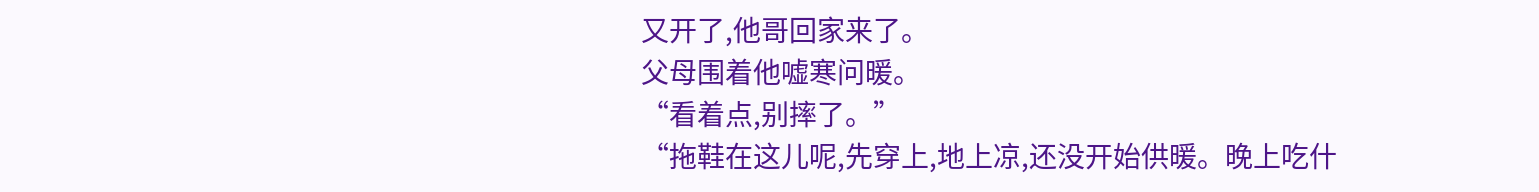又开了,他哥回家来了。
父母围着他嘘寒问暖。
“看着点,别摔了。”
“拖鞋在这儿呢,先穿上,地上凉,还没开始供暖。晚上吃什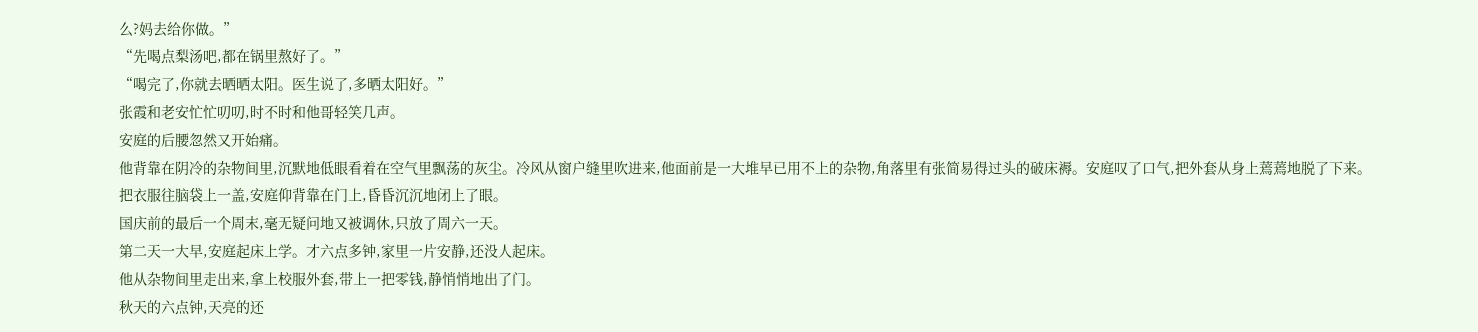么?妈去给你做。”
“先喝点梨汤吧,都在锅里熬好了。”
“喝完了,你就去晒晒太阳。医生说了,多晒太阳好。”
张霞和老安忙忙叨叨,时不时和他哥轻笑几声。
安庭的后腰忽然又开始痛。
他背靠在阴冷的杂物间里,沉默地低眼看着在空气里飘荡的灰尘。冷风从窗户缝里吹进来,他面前是一大堆早已用不上的杂物,角落里有张简易得过头的破床褥。安庭叹了口气,把外套从身上蔫蔫地脱了下来。
把衣服往脑袋上一盖,安庭仰背靠在门上,昏昏沉沉地闭上了眼。
国庆前的最后一个周末,毫无疑问地又被调休,只放了周六一天。
第二天一大早,安庭起床上学。才六点多钟,家里一片安静,还没人起床。
他从杂物间里走出来,拿上校服外套,带上一把零钱,静悄悄地出了门。
秋天的六点钟,天亮的还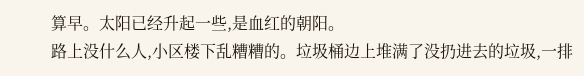算早。太阳已经升起一些,是血红的朝阳。
路上没什么人,小区楼下乱糟糟的。垃圾桶边上堆满了没扔进去的垃圾,一排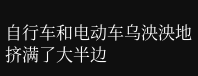自行车和电动车乌泱泱地挤满了大半边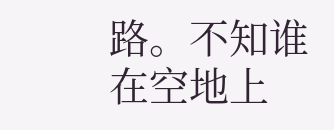路。不知谁在空地上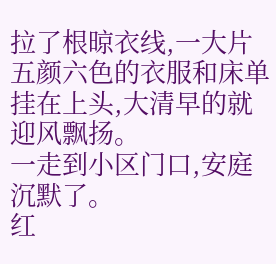拉了根晾衣线,一大片五颜六色的衣服和床单挂在上头,大清早的就迎风飘扬。
一走到小区门口,安庭沉默了。
红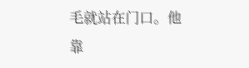毛就站在门口。他靠